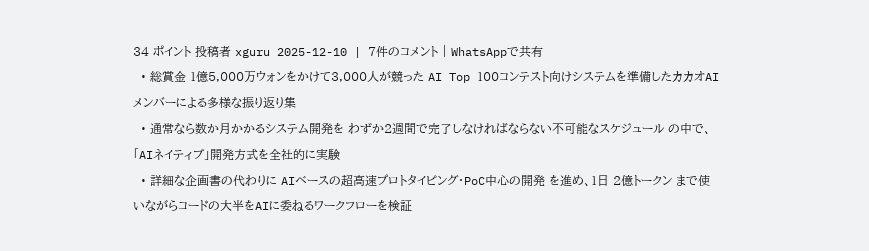34 ポイント 投稿者 xguru 2025-12-10 | 7件のコメント | WhatsAppで共有
  • 総賞金 1億5,000万ウォンをかけて3,000人が競った AI Top 100コンテスト向けシステムを準備したカカオAIメンバーによる多様な振り返り集
  • 通常なら数か月かかるシステム開発を わずか2週間で完了しなければならない不可能なスケジュール の中で、「AIネイティブ」開発方式を全社的に実験
  • 詳細な企画書の代わりに AIベースの超高速プロトタイピング・PoC中心の開発 を進め、1日 2億トークン まで使いながらコードの大半をAIに委ねるワークフローを検証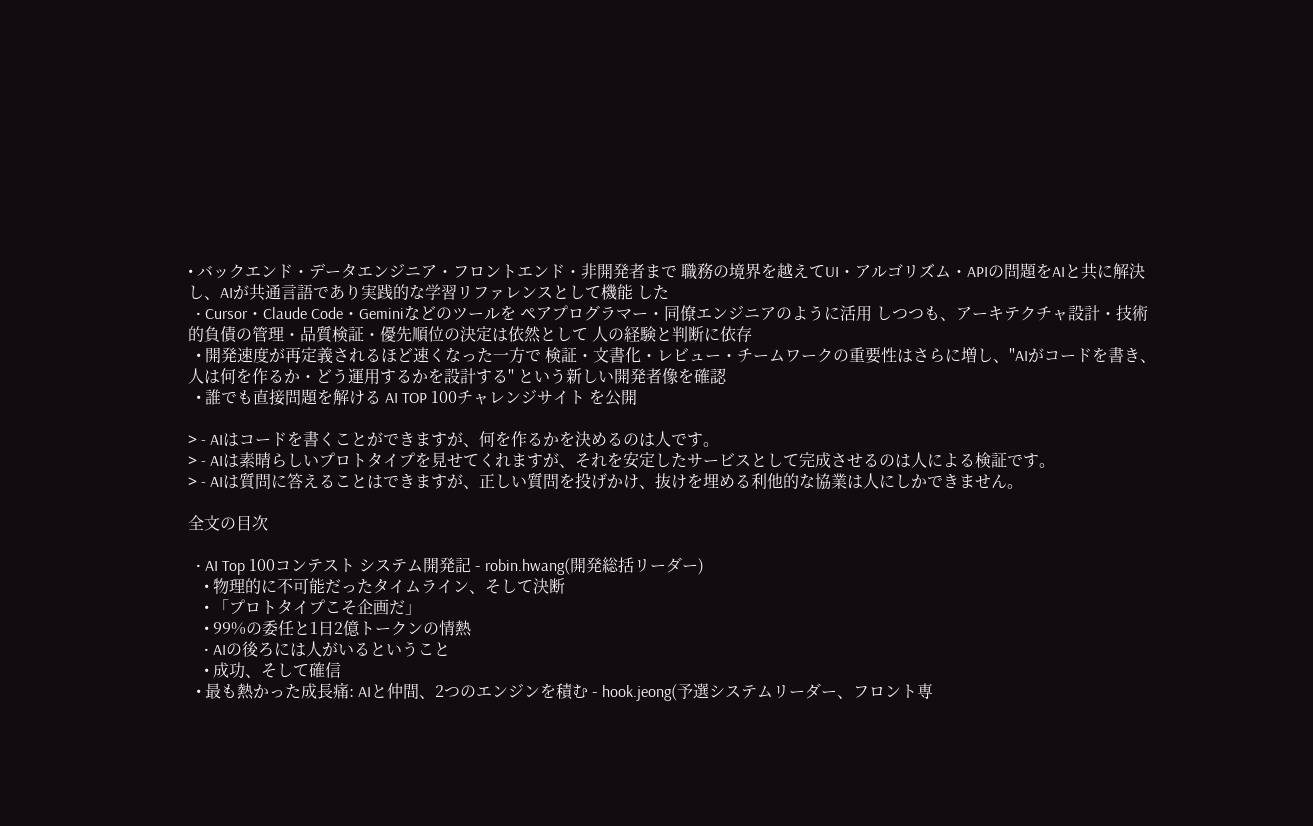• バックエンド・データエンジニア・フロントエンド・非開発者まで 職務の境界を越えてUI・アルゴリズム・APIの問題をAIと共に解決 し、AIが共通言語であり実践的な学習リファレンスとして機能 した
  • Cursor・Claude Code・Geminiなどのツールを ペアプログラマー・同僚エンジニアのように活用 しつつも、アーキテクチャ設計・技術的負債の管理・品質検証・優先順位の決定は依然として 人の経験と判断に依存
  • 開発速度が再定義されるほど速くなった一方で 検証・文書化・レビュー・チームワークの重要性はさらに増し、"AIがコードを書き、人は何を作るか・どう運用するかを設計する" という新しい開発者像を確認
  • 誰でも直接問題を解ける AI TOP 100チャレンジサイト を公開

> - AIはコードを書くことができますが、何を作るかを決めるのは人です。
> - AIは素晴らしいプロトタイプを見せてくれますが、それを安定したサービスとして完成させるのは人による検証です。
> - AIは質問に答えることはできますが、正しい質問を投げかけ、抜けを埋める利他的な協業は人にしかできません。

全文の目次

  • AI Top 100コンテスト システム開発記 - robin.hwang(開発総括リーダー)
    • 物理的に不可能だったタイムライン、そして決断
    • 「プロトタイプこそ企画だ」
    • 99%の委任と1日2億トークンの情熱
    • AIの後ろには人がいるということ
    • 成功、そして確信
  • 最も熱かった成長痛: AIと仲間、2つのエンジンを積む - hook.jeong(予選システムリーダー、フロント専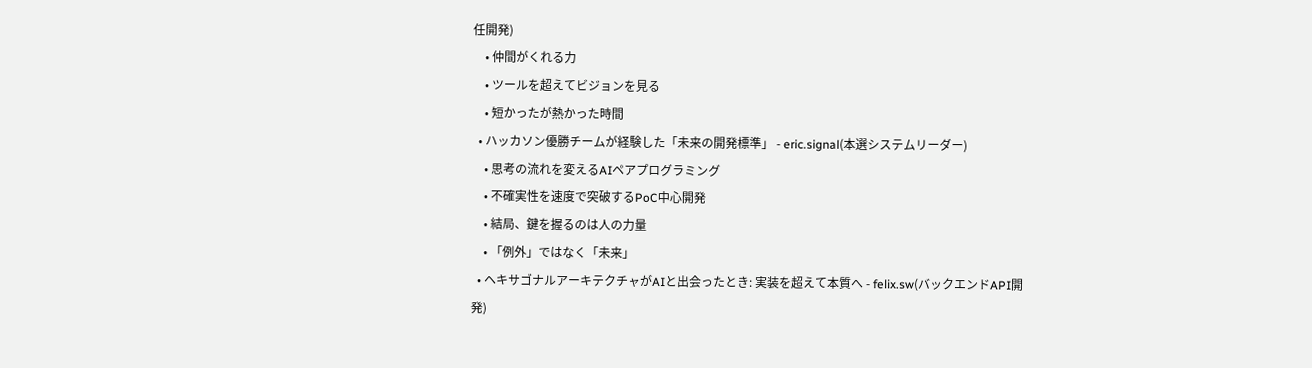任開発)
    • 仲間がくれる力
    • ツールを超えてビジョンを見る
    • 短かったが熱かった時間
  • ハッカソン優勝チームが経験した「未来の開発標準」 - eric.signal(本選システムリーダー)
    • 思考の流れを変えるAIペアプログラミング
    • 不確実性を速度で突破するPoC中心開発
    • 結局、鍵を握るのは人の力量
    • 「例外」ではなく「未来」
  • ヘキサゴナルアーキテクチャがAIと出会ったとき: 実装を超えて本質へ - felix.sw(バックエンドAPI開発)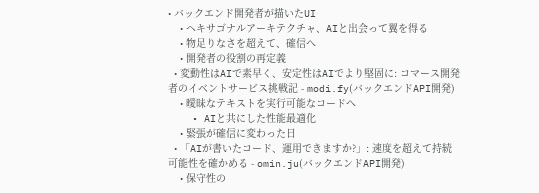• バックエンド開発者が描いたUI
    • ヘキサゴナルアーキテクチャ、AIと出会って翼を得る
    • 物足りなさを超えて、確信へ
    • 開発者の役割の再定義
  • 変動性はAIで素早く、安定性はAIでより堅固に: コマース開発者のイベントサービス挑戦記 - modi.fy(バックエンドAPI開発)
    • 曖昧なテキストを実行可能なコードへ
    • AIと共にした性能最適化
    • 緊張が確信に変わった日
  • 「AIが書いたコード、運用できますか?」: 速度を超えて持続可能性を確かめる - omin.ju(バックエンドAPI開発)
    • 保守性の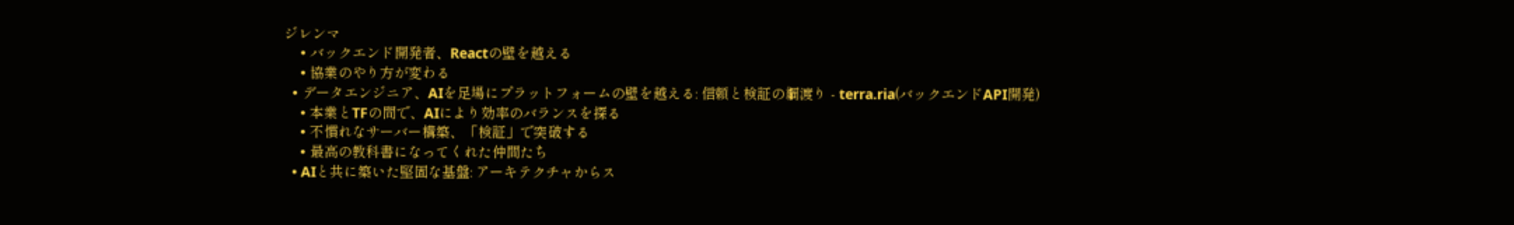ジレンマ
    • バックエンド開発者、Reactの壁を越える
    • 協業のやり方が変わる
  • データエンジニア、AIを足場にプラットフォームの壁を越える: 信頼と検証の綱渡り - terra.ria(バックエンドAPI開発)
    • 本業とTFの間で、AIにより効率のバランスを探る
    • 不慣れなサーバー構築、「検証」で突破する
    • 最高の教科書になってくれた仲間たち
  • AIと共に築いた堅固な基盤: アーキテクチャからス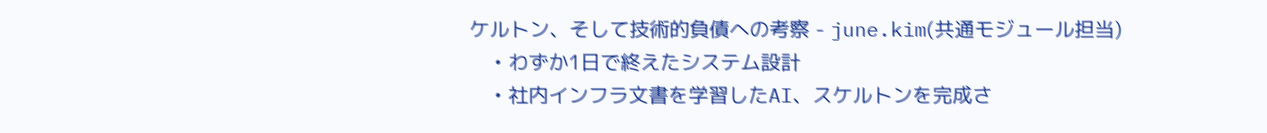ケルトン、そして技術的負債への考察 - june.kim(共通モジュール担当)
    • わずか1日で終えたシステム設計
    • 社内インフラ文書を学習したAI、スケルトンを完成さ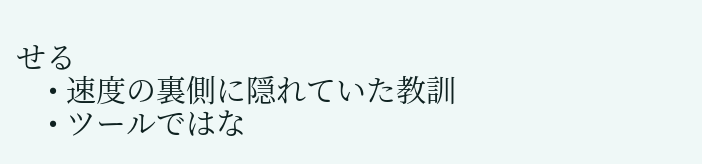せる
    • 速度の裏側に隠れていた教訓
    • ツールではな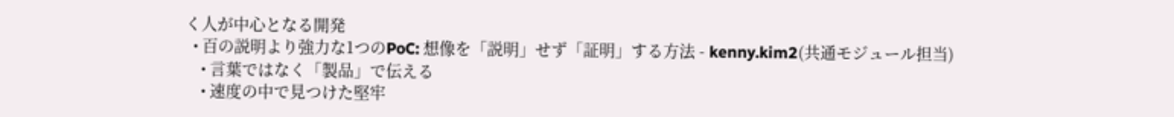く人が中心となる開発
  • 百の説明より強力な1つのPoC: 想像を「説明」せず「証明」する方法 - kenny.kim2(共通モジュール担当)
    • 言葉ではなく「製品」で伝える
    • 速度の中で見つけた堅牢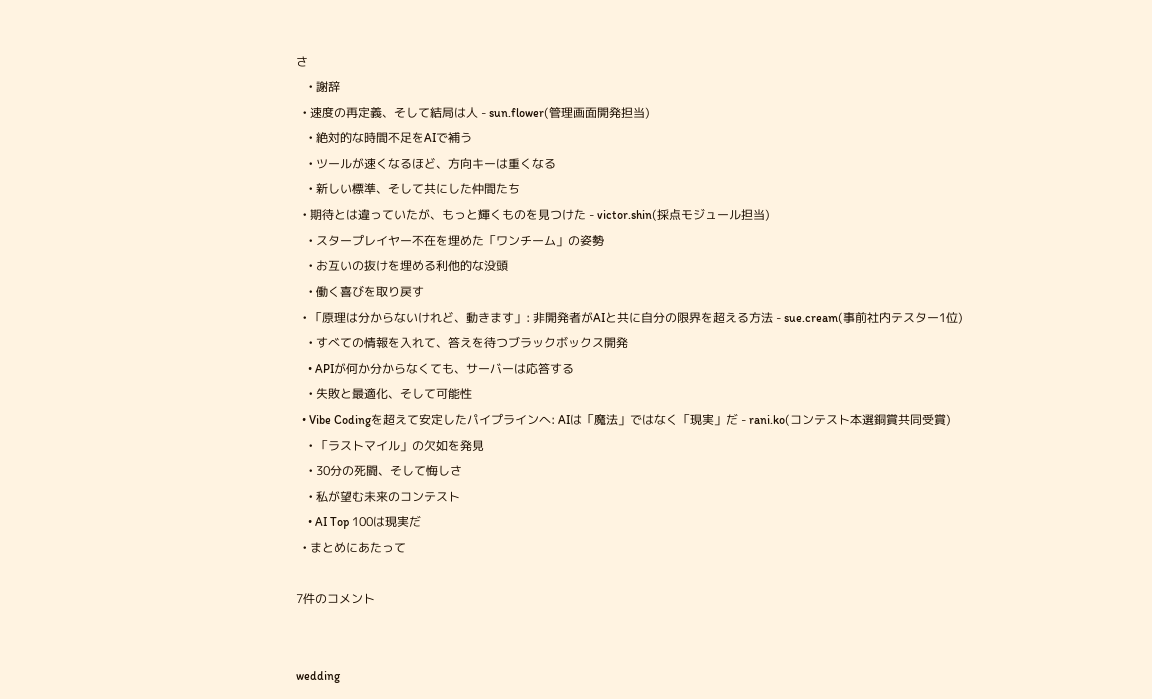さ
    • 謝辞
  • 速度の再定義、そして結局は人 - sun.flower(管理画面開発担当)
    • 絶対的な時間不足をAIで補う
    • ツールが速くなるほど、方向キーは重くなる
    • 新しい標準、そして共にした仲間たち
  • 期待とは違っていたが、もっと輝くものを見つけた - victor.shin(採点モジュール担当)
    • スタープレイヤー不在を埋めた「ワンチーム」の姿勢
    • お互いの抜けを埋める利他的な没頭
    • 働く喜びを取り戻す
  • 「原理は分からないけれど、動きます」: 非開発者がAIと共に自分の限界を超える方法 - sue.cream(事前社内テスター1位)
    • すべての情報を入れて、答えを待つブラックボックス開発
    • APIが何か分からなくても、サーバーは応答する
    • 失敗と最適化、そして可能性
  • Vibe Codingを超えて安定したパイプラインへ: AIは「魔法」ではなく「現実」だ - rani.ko(コンテスト本選銅賞共同受賞)
    • 「ラストマイル」の欠如を発見
    • 30分の死闘、そして悔しさ
    • 私が望む未来のコンテスト
    • AI Top 100は現実だ
  • まとめにあたって

7件のコメント


wedding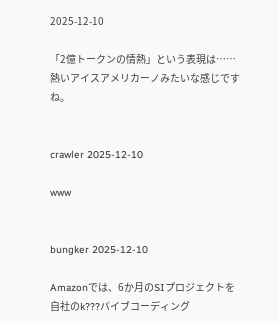2025-12-10

「2億トークンの情熱」という表現は……熱いアイスアメリカーノみたいな感じですね。


crawler 2025-12-10

www


bungker 2025-12-10

Amazonでは、6か月のSIプロジェクトを自社のk???バイブコーディング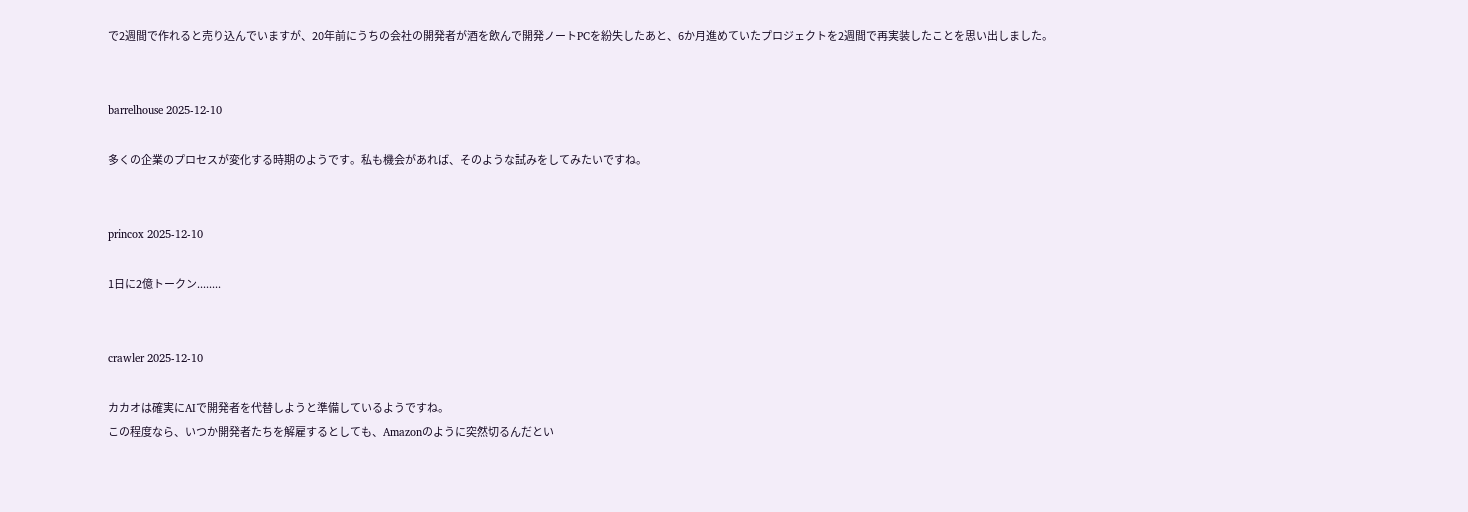で2週間で作れると売り込んでいますが、20年前にうちの会社の開発者が酒を飲んで開発ノートPCを紛失したあと、6か月進めていたプロジェクトを2週間で再実装したことを思い出しました。


barrelhouse 2025-12-10

多くの企業のプロセスが変化する時期のようです。私も機会があれば、そのような試みをしてみたいですね。


princox 2025-12-10

1日に2億トークン........


crawler 2025-12-10

カカオは確実にAIで開発者を代替しようと準備しているようですね。
この程度なら、いつか開発者たちを解雇するとしても、Amazonのように突然切るんだとい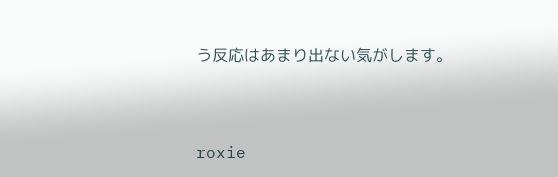う反応はあまり出ない気がします。


roxie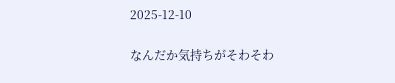2025-12-10

なんだか気持ちがそわそわ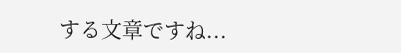する文章ですね...